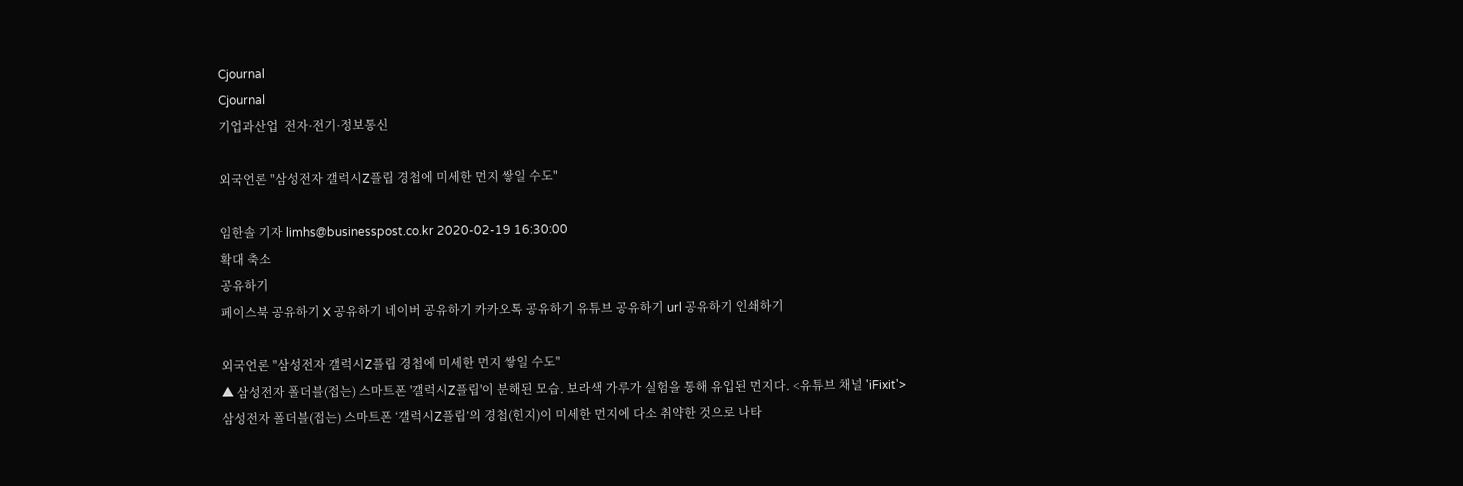Cjournal
Cjournal
기업과산업  전자·전기·정보통신

외국언론 "삼성전자 갤럭시Z플립 경첩에 미세한 먼지 쌓일 수도"

임한솔 기자 limhs@businesspost.co.kr 2020-02-19 16:30:00
확대 축소
공유하기
페이스북 공유하기 X 공유하기 네이버 공유하기 카카오톡 공유하기 유튜브 공유하기 url 공유하기 인쇄하기

외국언론 "삼성전자 갤럭시Z플립 경첩에 미세한 먼지 쌓일 수도"
▲ 삼성전자 폴더블(접는) 스마트폰 '갤럭시Z플립'이 분해된 모습. 보라색 가루가 실험을 통해 유입된 먼지다. <유튜브 채널 'iFixit'>
삼성전자 폴더블(접는) 스마트폰 ‘갤럭시Z플립’의 경첩(힌지)이 미세한 먼지에 다소 취약한 것으로 나타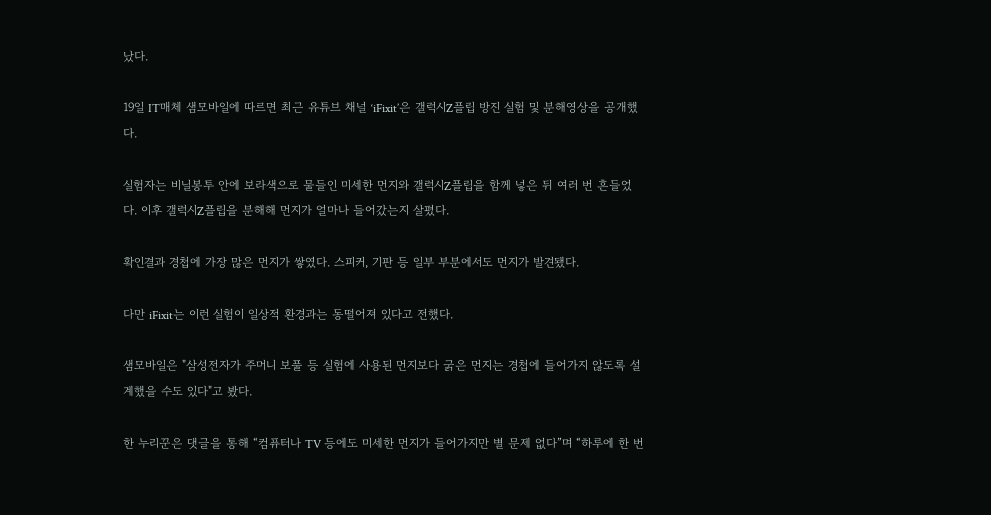났다.

19일 IT매체 샘모바일에 따르면 최근 유튜브 채널 ‘iFixit’은 갤럭시Z플립 방진 실험 및 분해영상을 공개했다.

실험자는 비닐봉투 안에 보라색으로 물들인 미세한 먼지와 갤럭시Z플립을 함께 넣은 뒤 여러 번 흔들었다. 이후 갤럭시Z플립을 분해해 먼지가 얼마나 들어갔는지 살폈다.

확인결과 경첩에 가장 많은 먼지가 쌓였다. 스피커, 기판 등 일부 부분에서도 먼지가 발견됐다.

다만 iFixit는 이런 실험이 일상적 환경과는 동떨어져 있다고 전했다.

샘모바일은 "삼성전자가 주머니 보풀 등 실험에 사용된 먼지보다 굵은 먼지는 경첩에 들어가지 않도록 설계했을 수도 있다"고 봤다.

한 누리꾼은 댓글을 통해 “컴퓨터나 TV 등에도 미세한 먼지가 들어가지만 별 문제 없다”며 “하루에 한 번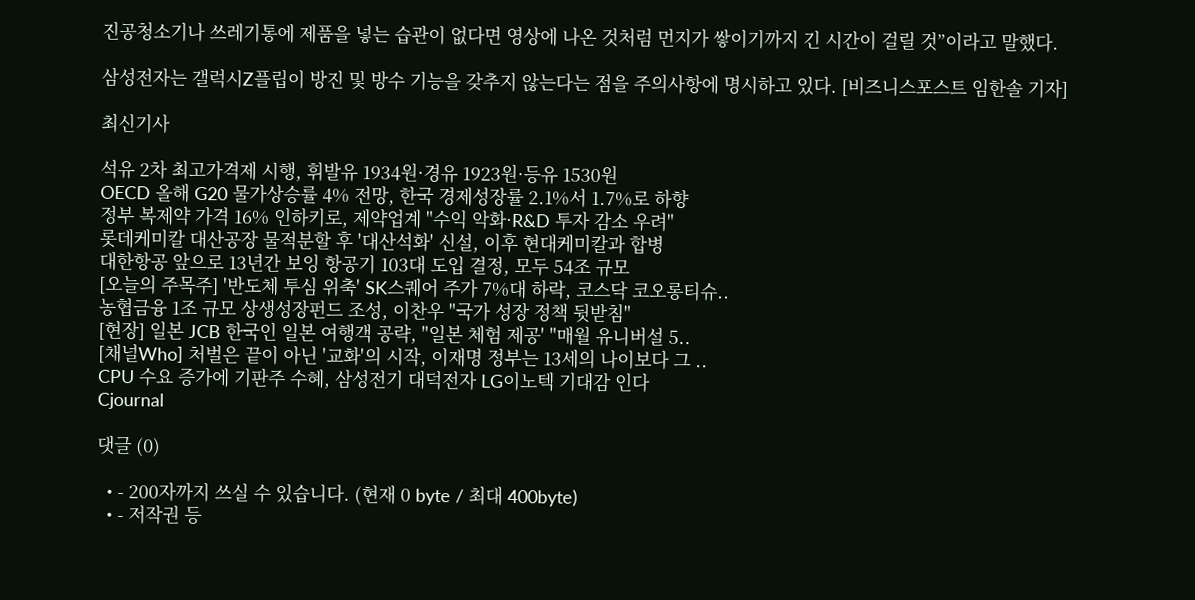진공청소기나 쓰레기통에 제품을 넣는 습관이 없다면 영상에 나온 것처럼 먼지가 쌓이기까지 긴 시간이 걸릴 것”이라고 말했다.

삼성전자는 갤럭시Z플립이 방진 및 방수 기능을 갖추지 않는다는 점을 주의사항에 명시하고 있다. [비즈니스포스트 임한솔 기자]

최신기사

석유 2차 최고가격제 시행, 휘발유 1934원·경유 1923원·등유 1530원
OECD 올해 G20 물가상승률 4% 전망, 한국 경제성장률 2.1%서 1.7%로 하향
정부 복제약 가격 16% 인하키로, 제약업계 "수익 악화·R&D 투자 감소 우려"
롯데케미칼 대산공장 물적분할 후 '대산석화' 신설, 이후 현대케미칼과 합병
대한항공 앞으로 13년간 보잉 항공기 103대 도입 결정, 모두 54조 규모
[오늘의 주목주] '반도체 투심 위축' SK스퀘어 주가 7%대 하락, 코스닥 코오롱티슈..
농협금융 1조 규모 상생성장펀드 조성, 이찬우 "국가 성장 정책 뒷받침"
[현장] 일본 JCB 한국인 일본 여행객 공략, "일본 체험 제공' "매월 유니버설 5..
[채널Who] 처벌은 끝이 아닌 '교화'의 시작, 이재명 정부는 13세의 나이보다 그 ..
CPU 수요 증가에 기판주 수혜, 삼성전기 대덕전자 LG이노텍 기대감 인다
Cjournal

댓글 (0)

  • - 200자까지 쓰실 수 있습니다. (현재 0 byte / 최대 400byte)
  • - 저작권 등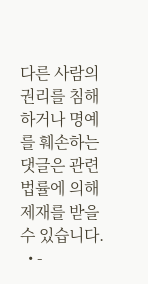다른 사람의 권리를 침해하거나 명예를 훼손하는 댓글은 관련 법률에 의해 제재를 받을 수 있습니다.
  • -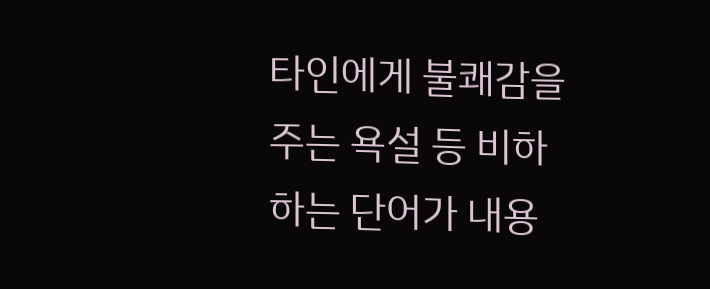타인에게 불쾌감을 주는 욕설 등 비하하는 단어가 내용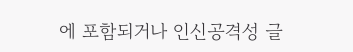에 포함되거나 인신공격성 글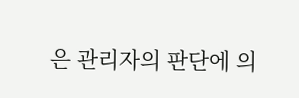은 관리자의 판단에 의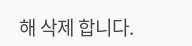해 삭제 합니다.